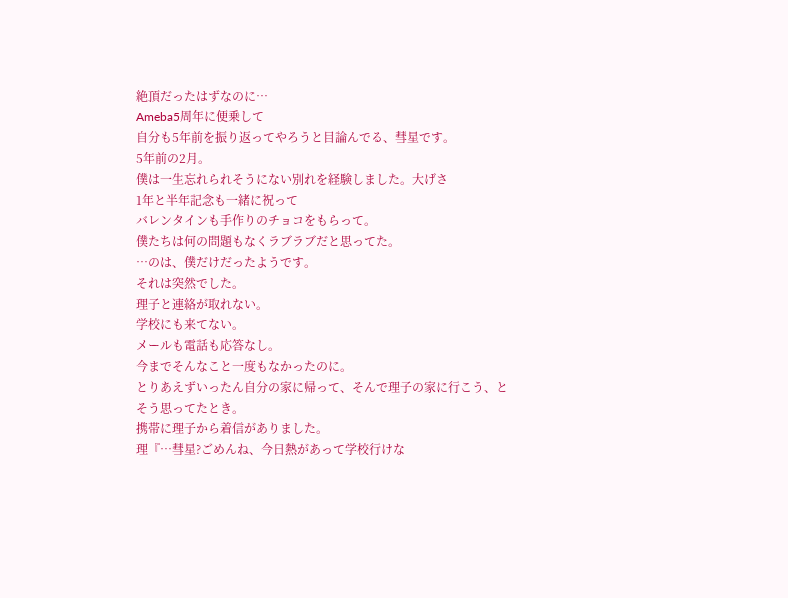絶頂だったはずなのに…
Ameba5周年に便乗して
自分も5年前を振り返ってやろうと目論んでる、彗星です。
5年前の2月。
僕は一生忘れられそうにない別れを経験しました。大げさ
1年と半年記念も一緒に祝って
バレンタインも手作りのチョコをもらって。
僕たちは何の問題もなくラブラブだと思ってた。
…のは、僕だけだったようです。
それは突然でした。
理子と連絡が取れない。
学校にも来てない。
メールも電話も応答なし。
今までそんなこと一度もなかったのに。
とりあえずいったん自分の家に帰って、そんで理子の家に行こう、と
そう思ってたとき。
携帯に理子から着信がありました。
理『…彗星?ごめんね、今日熱があって学校行けな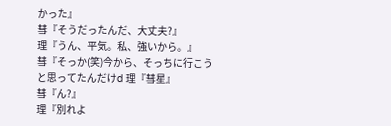かった』
彗『そうだったんだ、大丈夫?』
理『うん、平気。私、強いから。』
彗『そっか(笑)今から、そっちに行こうと思ってたんだけd 理『彗星』
彗『ん?』
理『別れよ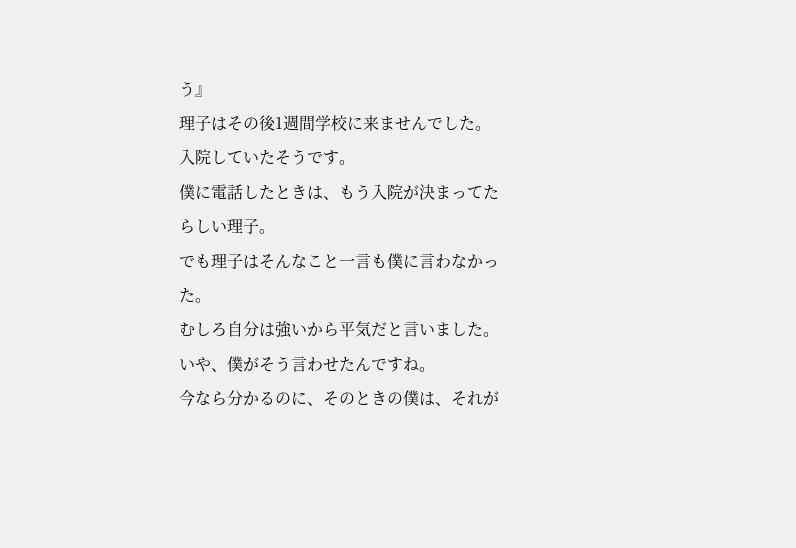う』
理子はその後1週間学校に来ませんでした。
入院していたそうです。
僕に電話したときは、もう入院が決まってたらしい理子。
でも理子はそんなこと一言も僕に言わなかった。
むしろ自分は強いから平気だと言いました。
いや、僕がそう言わせたんですね。
今なら分かるのに、そのときの僕は、それが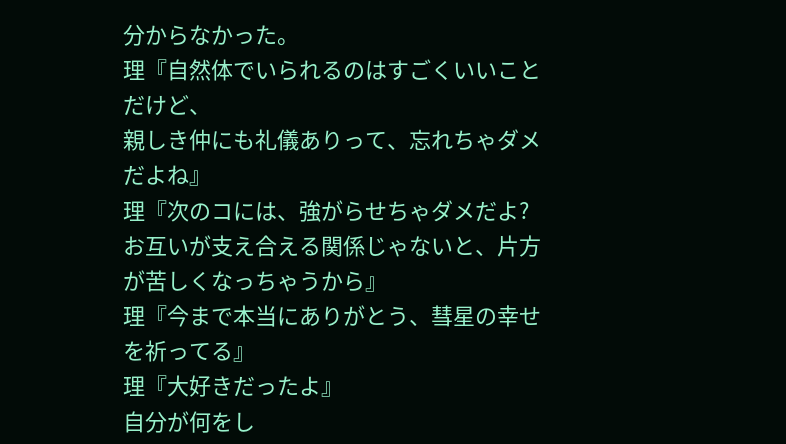分からなかった。
理『自然体でいられるのはすごくいいことだけど、
親しき仲にも礼儀ありって、忘れちゃダメだよね』
理『次のコには、強がらせちゃダメだよ?
お互いが支え合える関係じゃないと、片方が苦しくなっちゃうから』
理『今まで本当にありがとう、彗星の幸せを祈ってる』
理『大好きだったよ』
自分が何をし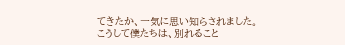てきたか、一気に思い知らされました。
こうして僕たちは、別れること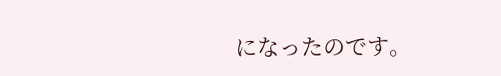になったのです。